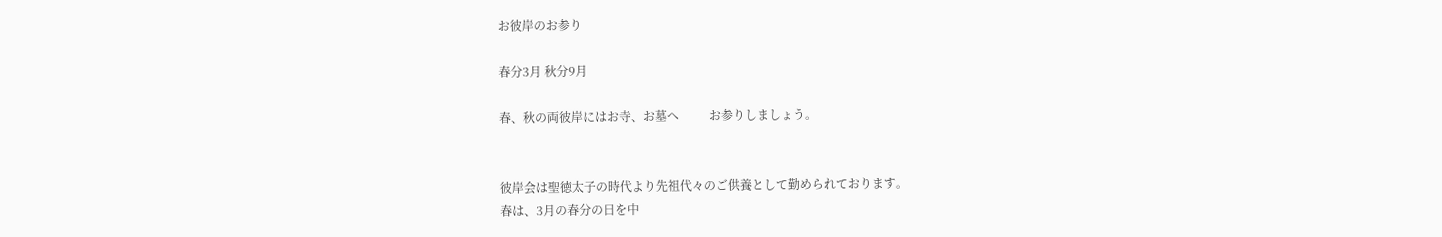お彼岸のお参り

春分3月 秋分9月

春、秋の両彼岸にはお寺、お墓へ          お参りしましょう。


彼岸会は聖徳太子の時代より先祖代々のご供養として勤められております。
春は、3月の春分の日を中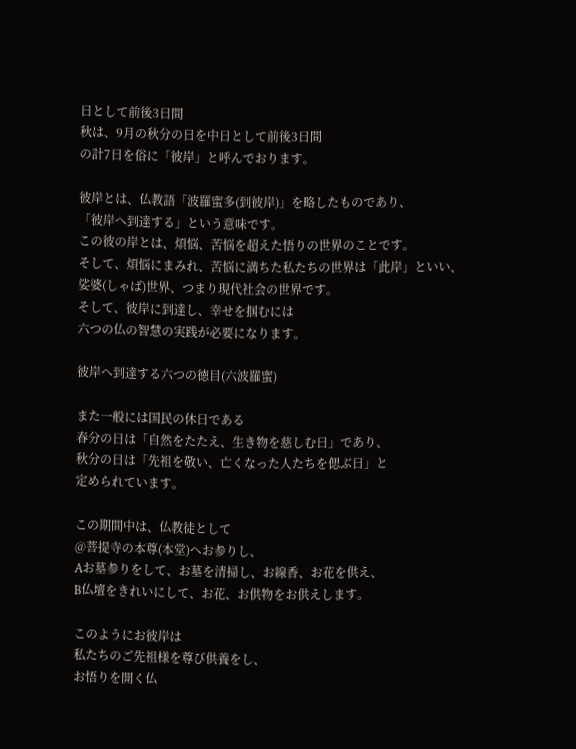日として前後3日間
秋は、9月の秋分の日を中日として前後3日間
の計7日を俗に「彼岸」と呼んでおります。

彼岸とは、仏教語「波羅蜜多(到彼岸)」を略したものであり、
「彼岸へ到達する」という意味です。
この彼の岸とは、煩悩、苦悩を超えた悟りの世界のことです。
そして、煩悩にまみれ、苦悩に満ちた私たちの世界は「此岸」といい、
娑婆(しゃば)世界、つまり現代社会の世界です。
そして、彼岸に到達し、幸せを掴むには
六つの仏の智慧の実践が必要になります。

彼岸へ到達する六つの徳目(六波羅蜜)

また一般には国民の休日である
春分の日は「自然をたたえ、生き物を慈しむ日」であり、
秋分の日は「先祖を敬い、亡くなった人たちを偲ぶ日」と
定められています。

この期間中は、仏教徒として
@菩提寺の本尊(本堂)へお参りし、
Aお墓参りをして、お墓を清掃し、お線香、お花を供え、
B仏壇をきれいにして、お花、お供物をお供えします。

このようにお彼岸は
私たちのご先祖様を尊び供養をし、
お悟りを開く仏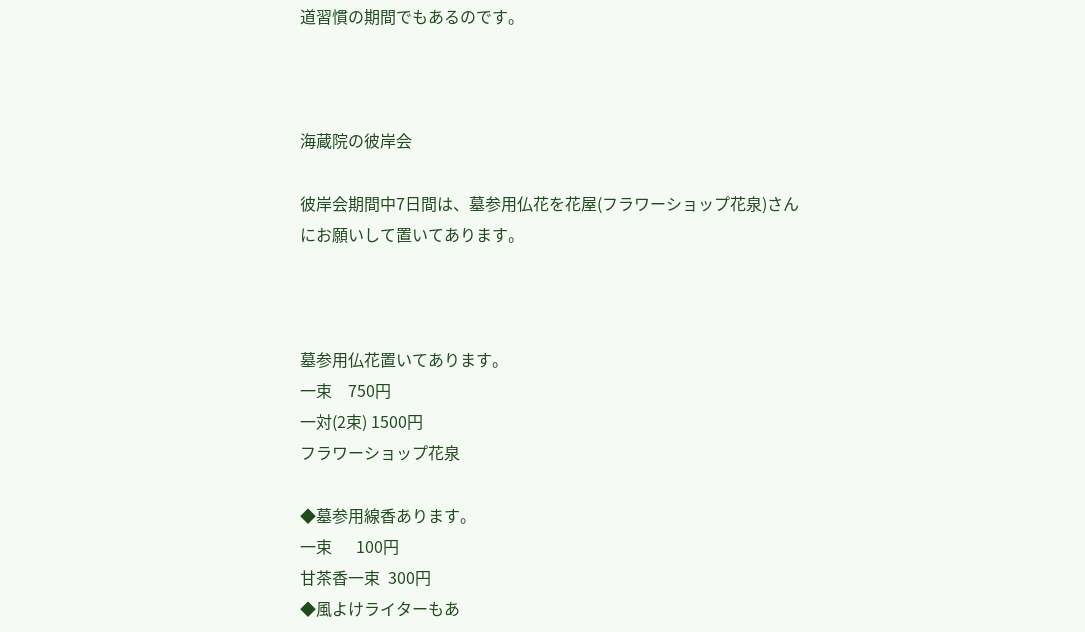道習慣の期間でもあるのです。



海蔵院の彼岸会

彼岸会期間中7日間は、墓参用仏花を花屋(フラワーショップ花泉)さん
にお願いして置いてあります。



墓参用仏花置いてあります。
一束    750円
一対(2束) 1500円
フラワーショップ花泉

◆墓参用線香あります。
一束      100円
甘茶香一束  300円
◆風よけライターもあ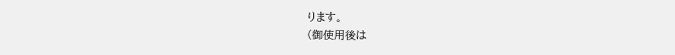ります。
(御使用後は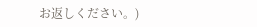お返しください。)